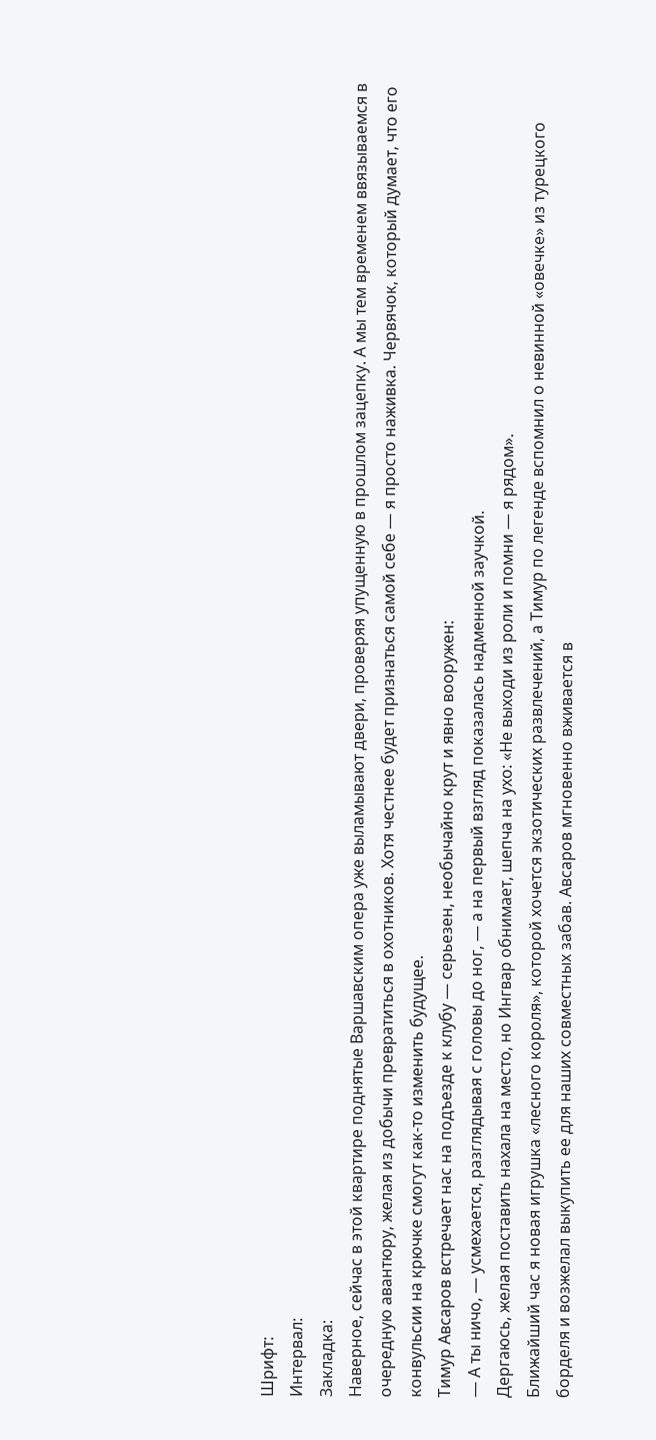Шрифт:
Интервал:
Закладка:
Наверное, сейчас в этой квартире поднятые Варшавским опера уже выламывают двери, проверяя упущенную в прошлом зацепку. А мы тем временем ввязываемся в очередную авантюру, желая из добычи превратиться в охотников. Хотя честнее будет признаться самой себе — я просто наживка. Червячок, который думает, что его конвульсии на крючке смогут как-то изменить будущее.
Тимур Авсаров встречает нас на подъезде к клубу — серьезен, необычайно крут и явно вооружен:
— А ты ничо, — усмехается, разглядывая с головы до ног, — а на первый взгляд показалась надменной заучкой.
Дергаюсь, желая поставить нахала на место, но Ингвар обнимает, шепча на ухо: «Не выходи из роли и помни — я рядом».
Ближайший час я новая игрушка «лесного короля», которой хочется экзотических развлечений, а Тимур по легенде вспомнил о невинной «овечке» из турецкого борделя и возжелал выкупить ее для наших совместных забав. Авсаров мгновенно вживается в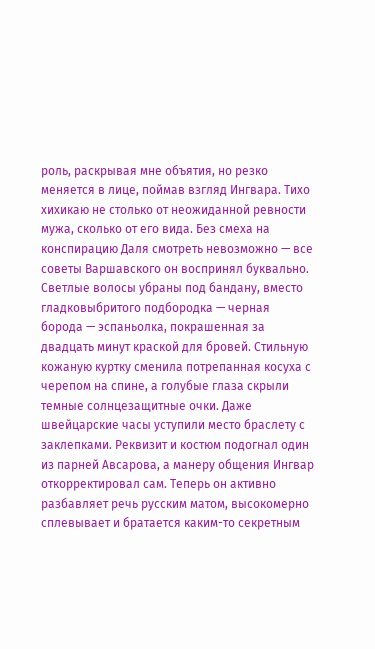роль, раскрывая мне объятия, но резко меняется в лице, поймав взгляд Ингвара. Тихо хихикаю не столько от неожиданной ревности мужа, сколько от его вида. Без смеха на конспирацию Даля смотреть невозможно — все советы Варшавского он воспринял буквально. Светлые волосы убраны под бандану, вместо гладковыбритого подбородка — черная борода — эспаньолка, покрашенная за двадцать минут краской для бровей. Стильную кожаную куртку сменила потрепанная косуха с черепом на спине, а голубые глаза скрыли темные солнцезащитные очки. Даже швейцарские часы уступили место браслету с заклепками. Реквизит и костюм подогнал один из парней Авсарова, а манеру общения Ингвар откорректировал сам. Теперь он активно разбавляет речь русским матом, высокомерно сплевывает и братается каким-то секретным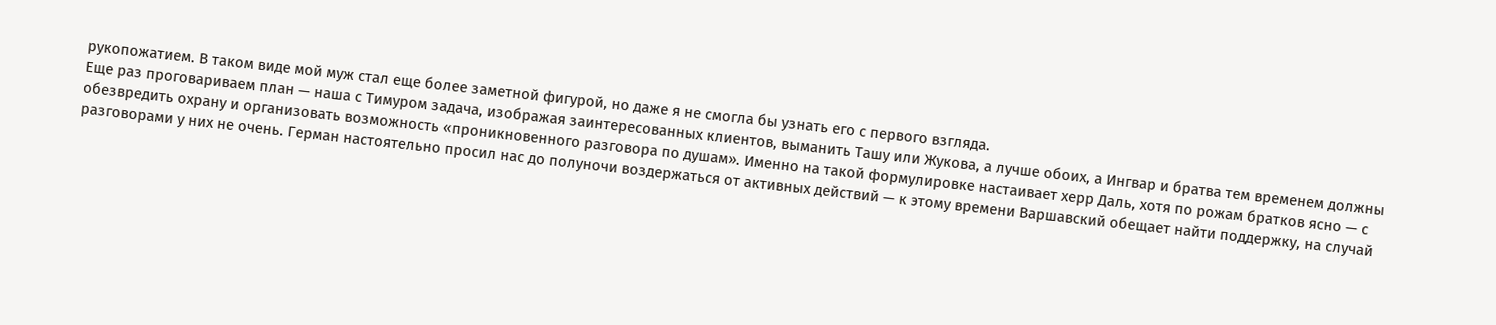рукопожатием. В таком виде мой муж стал еще более заметной фигурой, но даже я не смогла бы узнать его с первого взгляда.
Еще раз проговариваем план — наша с Тимуром задача, изображая заинтересованных клиентов, выманить Ташу или Жукова, а лучше обоих, а Ингвар и братва тем временем должны обезвредить охрану и организовать возможность «проникновенного разговора по душам». Именно на такой формулировке настаивает херр Даль, хотя по рожам братков ясно — с разговорами у них не очень. Герман настоятельно просил нас до полуночи воздержаться от активных действий — к этому времени Варшавский обещает найти поддержку, на случай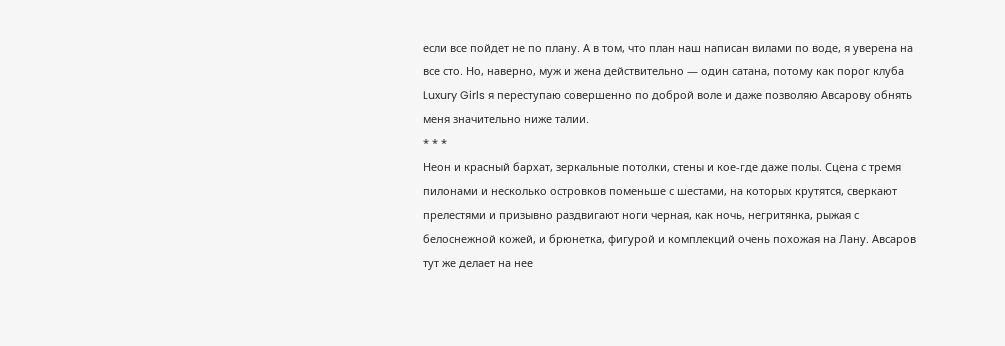если все пойдет не по плану. А в том, что план наш написан вилами по воде, я уверена на все сто. Но, наверно, муж и жена действительно — один сатана, потому как порог клуба Luxury Girls я переступаю совершенно по доброй воле и даже позволяю Авсарову обнять меня значительно ниже талии.
* * *
Неон и красный бархат, зеркальные потолки, стены и кое-где даже полы. Сцена с тремя пилонами и несколько островков поменьше с шестами, на которых крутятся, сверкают прелестями и призывно раздвигают ноги черная, как ночь, негритянка, рыжая с белоснежной кожей, и брюнетка, фигурой и комплекций очень похожая на Лану. Авсаров тут же делает на нее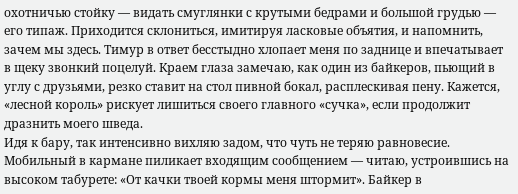охотничью стойку — видать смуглянки с крутыми бедрами и большой грудью — его типаж. Приходится склониться, имитируя ласковые объятия, и напомнить, зачем мы здесь. Тимур в ответ бесстыдно хлопает меня по заднице и впечатывает в щеку звонкий поцелуй. Краем глаза замечаю, как один из байкеров, пьющий в углу с друзьями, резко ставит на стол пивной бокал, расплескивая пену. Кажется, «лесной король» рискует лишиться своего главного «сучка», если продолжит дразнить моего шведа.
Идя к бару, так интенсивно вихляю задом, что чуть не теряю равновесие. Мобильный в кармане пиликает входящим сообщением — читаю, устроившись на высоком табурете: «От качки твоей кормы меня штормит». Байкер в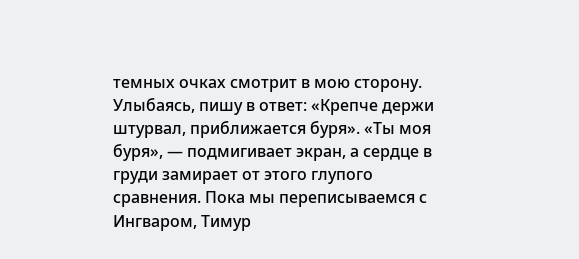темных очках смотрит в мою сторону. Улыбаясь, пишу в ответ: «Крепче держи штурвал, приближается буря». «Ты моя буря», — подмигивает экран, а сердце в груди замирает от этого глупого сравнения. Пока мы переписываемся с Ингваром, Тимур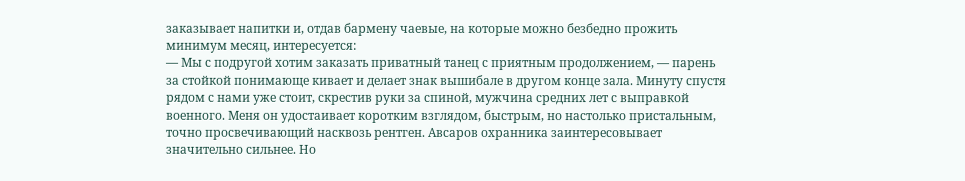заказывает напитки и, отдав бармену чаевые, на которые можно безбедно прожить минимум месяц, интересуется:
— Мы с подругой хотим заказать приватный танец с приятным продолжением, — парень за стойкой понимающе кивает и делает знак вышибале в другом конце зала. Минуту спустя рядом с нами уже стоит, скрестив руки за спиной, мужчина средних лет с выправкой военного. Меня он удостаивает коротким взглядом, быстрым, но настолько пристальным, точно просвечивающий насквозь рентген. Авсаров охранника заинтересовывает значительно сильнее. Но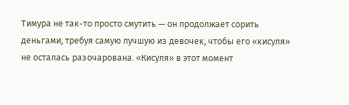Тимура не так-то просто смутить — он продолжает сорить деньгами, требуя самую лучшую из девочек, чтобы его «кисуля» не осталась разочарована. «Кисуля» в этот момент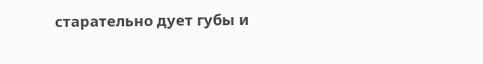старательно дует губы и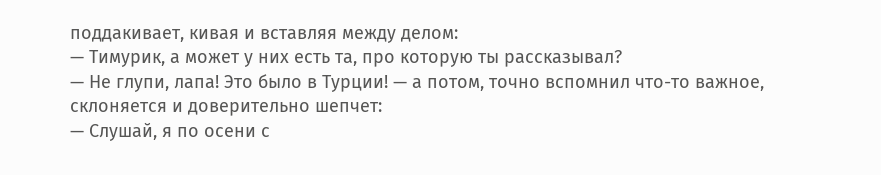поддакивает, кивая и вставляя между делом:
— Тимурик, а может у них есть та, про которую ты рассказывал?
— Не глупи, лапа! Это было в Турции! — а потом, точно вспомнил что-то важное, склоняется и доверительно шепчет:
— Слушай, я по осени с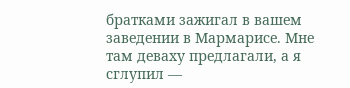братками зажигал в вашем заведении в Мармарисе. Мне там деваху предлагали, а я сглупил —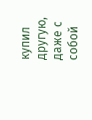купил другую, даже с собой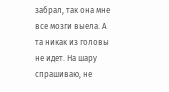забрал, так она мне все мозги выела. А та никак из головы не идет. На шару спрашиваю, не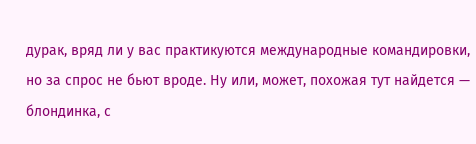дурак, вряд ли у вас практикуются международные командировки, но за спрос не бьют вроде. Ну или, может, похожая тут найдется — блондинка, с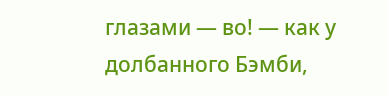глазами — во! — как у долбанного Бэмби,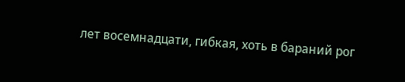лет восемнадцати, гибкая, хоть в бараний рог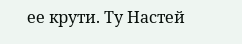ее крути. Ту Настей